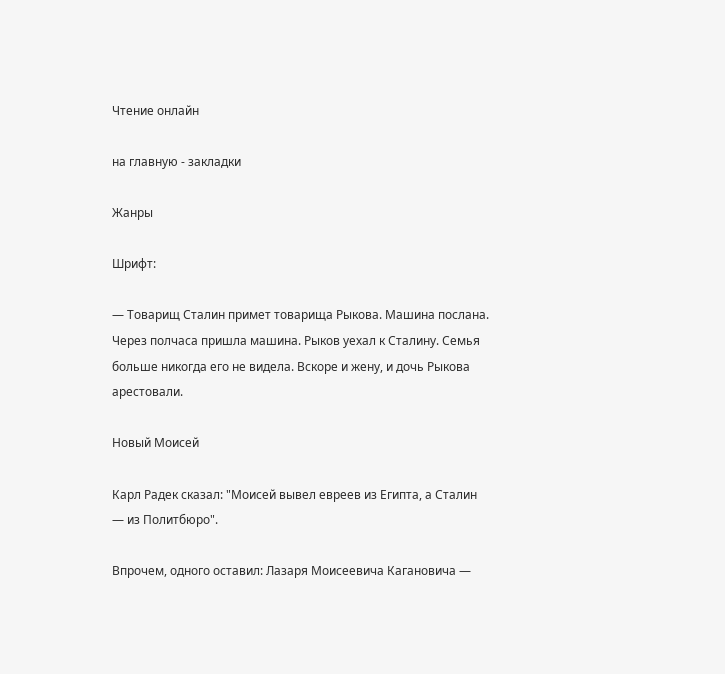Чтение онлайн

на главную - закладки

Жанры

Шрифт:

— Товарищ Сталин примет товарища Рыкова. Машина послана. Через полчаса пришла машина. Рыков уехал к Сталину. Семья больше никогда его не видела. Вскоре и жену, и дочь Рыкова арестовали.

Новый Моисей

Карл Радек сказал: "Моисей вывел евреев из Египта, а Сталин — из Политбюро".

Впрочем, одного оставил: Лазаря Моисеевича Кагановича —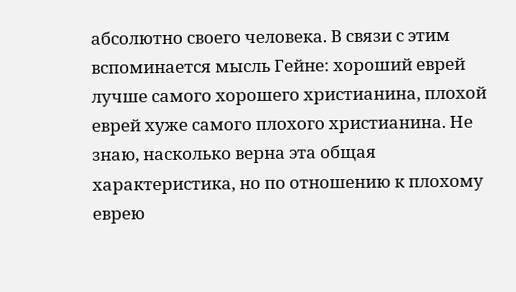абсолютно своего человека. В связи с этим вспоминается мысль Гейне: хороший еврей лучше самого хорошего христианина, плохой еврей хуже самого плохого христианина. Не знаю, насколько верна эта общая характеристика, но по отношению к плохому еврею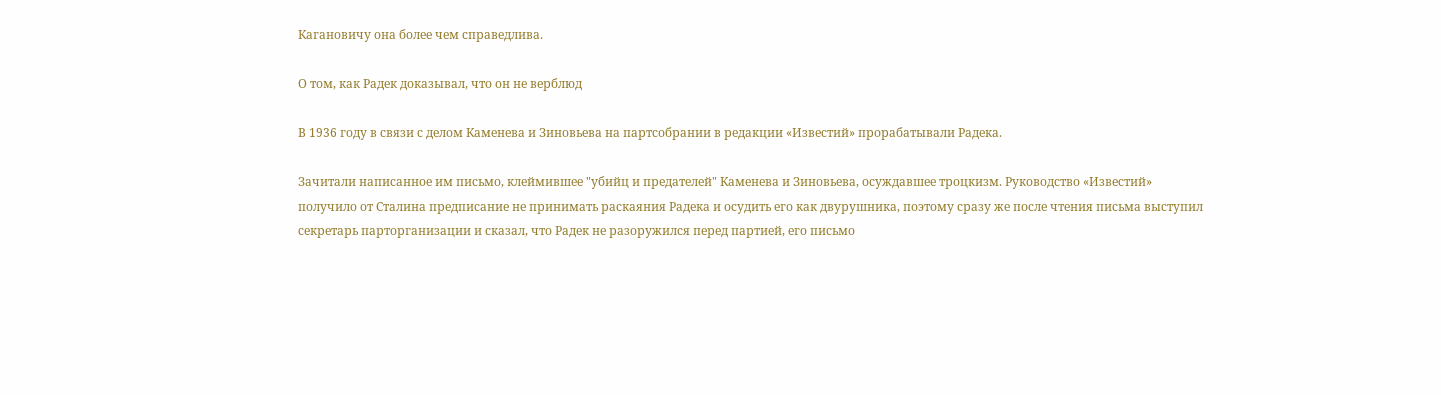Кагановичу она более чем справедлива.

О том, как Радек доказывал, что он не верблюд

В 1936 году в связи с делом Каменева и Зиновьева на партсобрании в редакции «Известий» прорабатывали Радека.

Зачитали написанное им письмо, клеймившее "убийц и предателей" Каменева и Зиновьева, осуждавшее троцкизм. Руководство «Известий» получило от Сталина предписание не принимать раскаяния Радека и осудить его как двурушника, поэтому сразу же после чтения письма выступил секретарь парторганизации и сказал, что Радек не разоружился перед партией, его письмо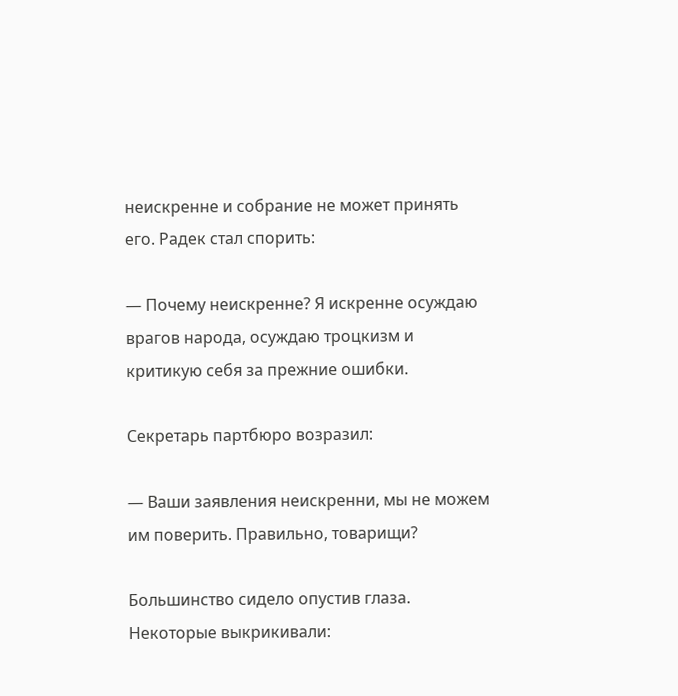неискренне и собрание не может принять его. Радек стал спорить:

— Почему неискренне? Я искренне осуждаю врагов народа, осуждаю троцкизм и критикую себя за прежние ошибки.

Секретарь партбюро возразил:

— Ваши заявления неискренни, мы не можем им поверить. Правильно, товарищи?

Большинство сидело опустив глаза. Некоторые выкрикивали: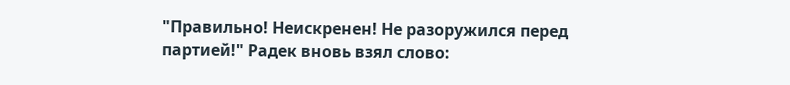"Правильно! Неискренен! Не разоружился перед партией!" Радек вновь взял слово: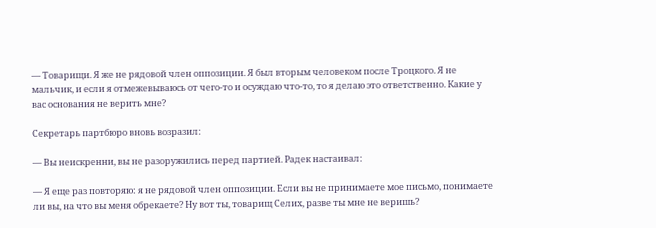— Товарищи. Я же не рядовой член оппозиции. Я был вторым человеком после Троцкого. Я не мальчик, и если я отмежевываюсь от чего-то и осуждаю что-то, то я делаю это ответственно. Какие у вас основания не верить мне?

Секретарь партбюро вновь возразил:

— Вы неискренни, вы не разоружились перед партией. Радек настаивал:

— Я еще раз повторяю: я не рядовой член оппозиции. Если вы не принимаете мое письмо, понимаете ли вы, на что вы меня обрекаете? Ну вот ты, товарищ Селих, разве ты мне не веришь?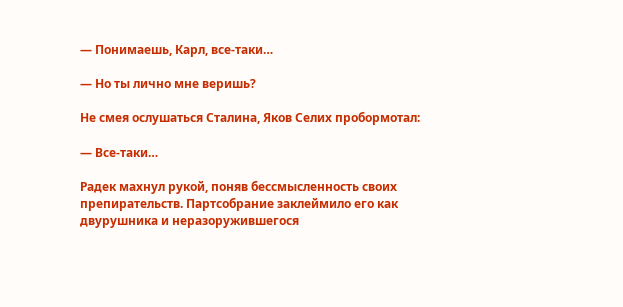— Понимаешь, Карл, все-таки…

— Но ты лично мне веришь?

Не смея ослушаться Сталина, Яков Селих пробормотал:

— Все-таки…

Радек махнул рукой, поняв бессмысленность своих препирательств. Партсобрание заклеймило его как двурушника и неразоружившегося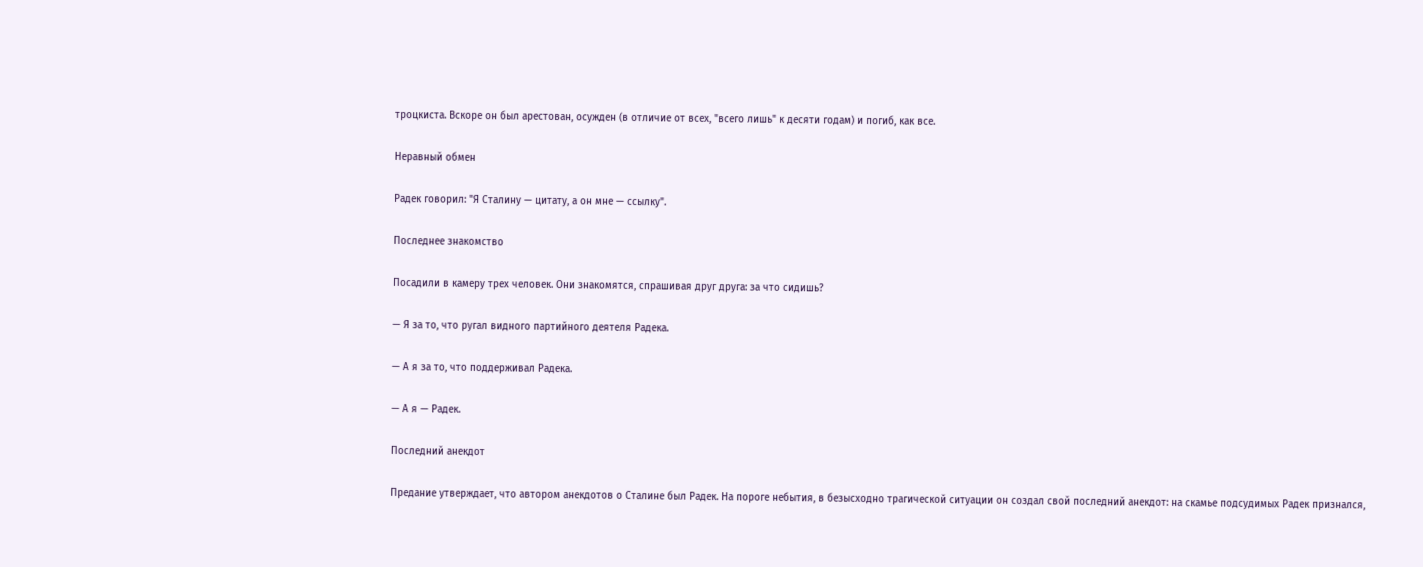троцкиста. Вскоре он был арестован, осужден (в отличие от всех, "всего лишь" к десяти годам) и погиб, как все.

Неравный обмен

Радек говорил: "Я Сталину — цитату, а он мне — ссылку".

Последнее знакомство

Посадили в камеру трех человек. Они знакомятся, спрашивая друг друга: за что сидишь?

— Я за то, что ругал видного партийного деятеля Радека.

— А я за то, что поддерживал Радека.

— А я — Радек.

Последний анекдот

Предание утверждает, что автором анекдотов о Сталине был Радек. На пороге небытия, в безысходно трагической ситуации он создал свой последний анекдот: на скамье подсудимых Радек признался,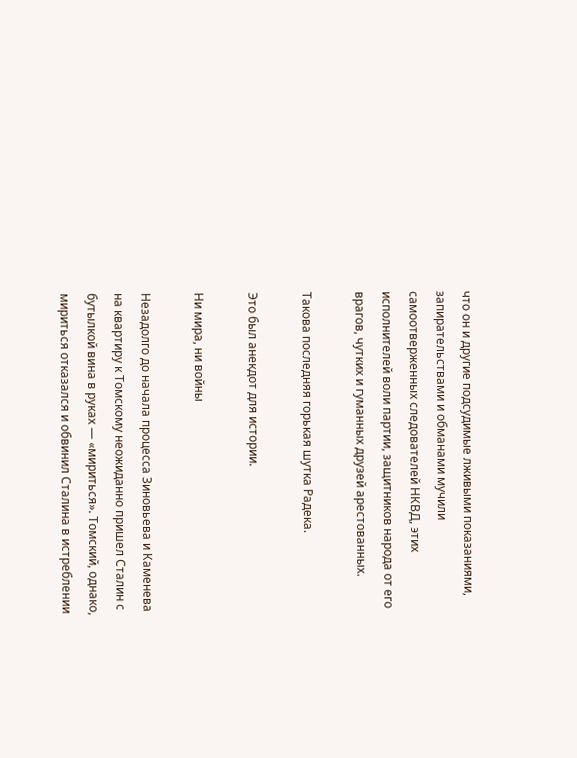что он и другие подсудимые лживыми показаниями, запирательствами и обманами мучили самоотверженных следователей НКВД, этих исполнителей воли партии, защитников народа от его врагов, чутких и гуманных друзей арестованных.

Такова последняя горькая шутка Радека.

Это был анекдот для истории.

Ни мира, ни войны

Незадолго до начала процесса Зиновьева и Каменева на квартиру к Томскому неожиданно пришел Сталин с бутылкой вина в руках — «мириться». Томский, однако, мириться отказался и обвинил Сталина в истреблении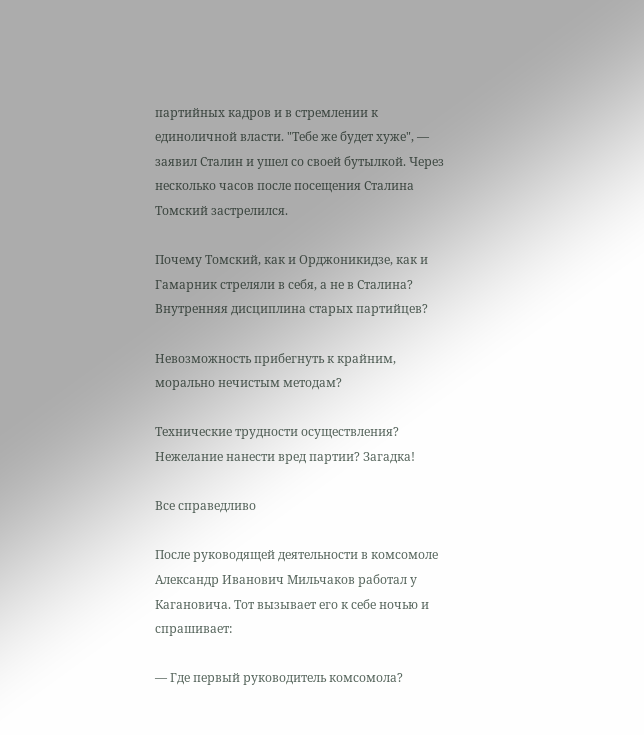партийных кадров и в стремлении к единоличной власти. "Тебе же будет хуже", — заявил Сталин и ушел со своей бутылкой. Через несколько часов после посещения Сталина Томский застрелился.

Почему Томский, как и Орджоникидзе, как и Гамарник стреляли в себя, а не в Сталина? Внутренняя дисциплина старых партийцев?

Невозможность прибегнуть к крайним, морально нечистым методам?

Технические трудности осуществления? Нежелание нанести вред партии? Загадка!

Все справедливо

После руководящей деятельности в комсомоле Александр Иванович Мильчаков работал у Кагановича. Тот вызывает его к себе ночью и спрашивает:

— Где первый руководитель комсомола?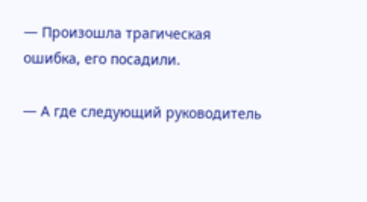— Произошла трагическая ошибка, его посадили.

— А где следующий руководитель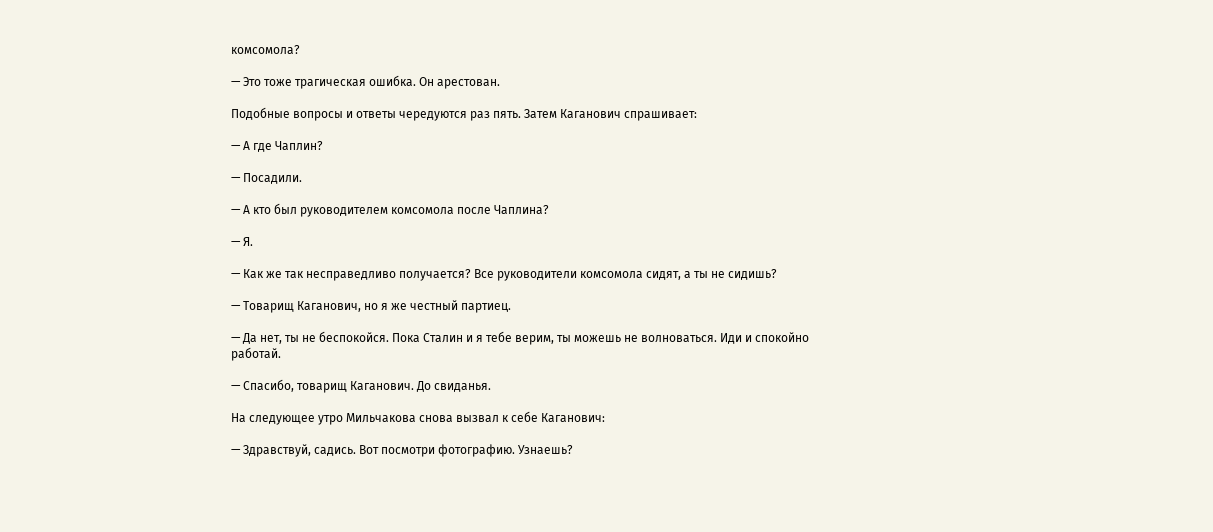комсомола?

— Это тоже трагическая ошибка. Он арестован.

Подобные вопросы и ответы чередуются раз пять. Затем Каганович спрашивает:

— А где Чаплин?

— Посадили.

— А кто был руководителем комсомола после Чаплина?

— Я.

— Как же так несправедливо получается? Все руководители комсомола сидят, а ты не сидишь?

— Товарищ Каганович, но я же честный партиец.

— Да нет, ты не беспокойся. Пока Сталин и я тебе верим, ты можешь не волноваться. Иди и спокойно работай.

— Спасибо, товарищ Каганович. До свиданья.

На следующее утро Мильчакова снова вызвал к себе Каганович:

— Здравствуй, садись. Вот посмотри фотографию. Узнаешь?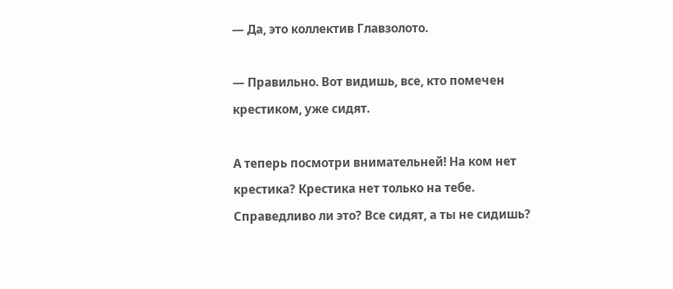— Да, это коллектив Главзолото.

— Правильно. Вот видишь, все, кто помечен крестиком, уже сидят.

А теперь посмотри внимательней! На ком нет крестика? Крестика нет только на тебе. Справедливо ли это? Все сидят, а ты не сидишь?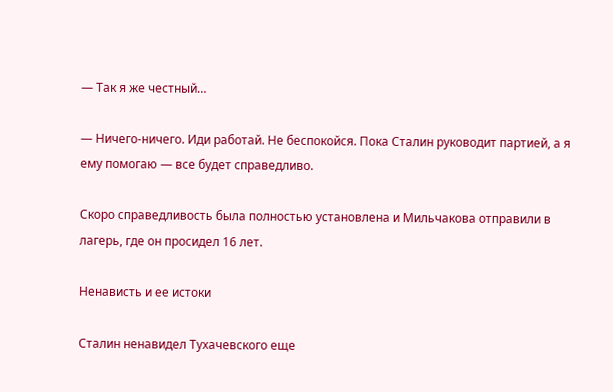— Так я же честный…

— Ничего-ничего. Иди работай. Не беспокойся. Пока Сталин руководит партией, а я ему помогаю — все будет справедливо.

Скоро справедливость была полностью установлена и Мильчакова отправили в лагерь, где он просидел 16 лет.

Ненависть и ее истоки

Сталин ненавидел Тухачевского еще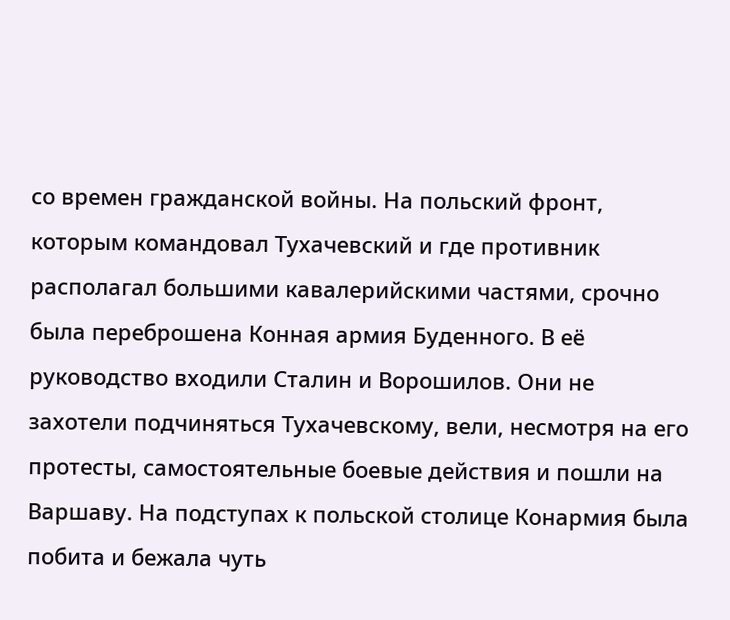со времен гражданской войны. На польский фронт, которым командовал Тухачевский и где противник располагал большими кавалерийскими частями, срочно была переброшена Конная армия Буденного. В её руководство входили Сталин и Ворошилов. Они не захотели подчиняться Тухачевскому, вели, несмотря на его протесты, самостоятельные боевые действия и пошли на Варшаву. На подступах к польской столице Конармия была побита и бежала чуть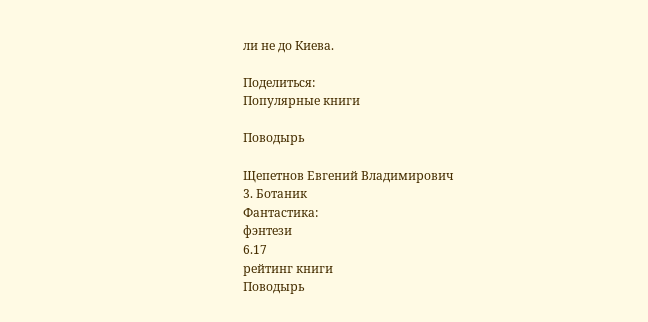ли не до Киева.

Поделиться:
Популярные книги

Поводырь

Щепетнов Евгений Владимирович
3. Ботаник
Фантастика:
фэнтези
6.17
рейтинг книги
Поводырь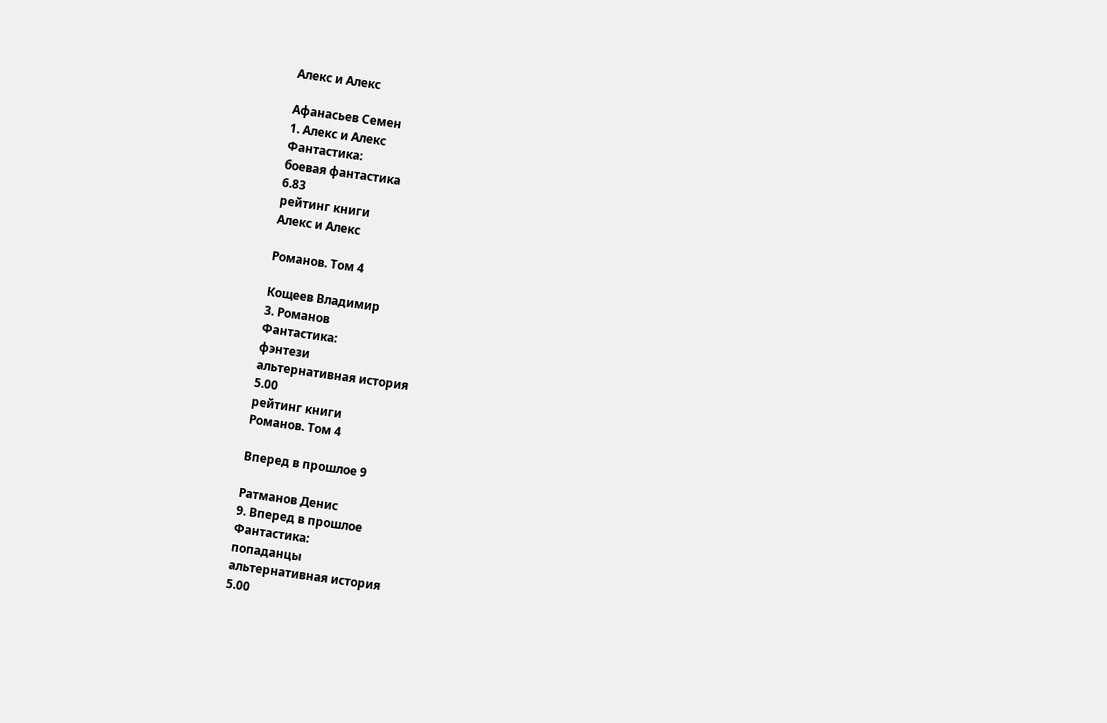Алекс и Алекс

Афанасьев Семен
1. Алекс и Алекс
Фантастика:
боевая фантастика
6.83
рейтинг книги
Алекс и Алекс

Романов. Том 4

Кощеев Владимир
3. Романов
Фантастика:
фэнтези
альтернативная история
5.00
рейтинг книги
Романов. Том 4

Вперед в прошлое 9

Ратманов Денис
9. Вперед в прошлое
Фантастика:
попаданцы
альтернативная история
5.00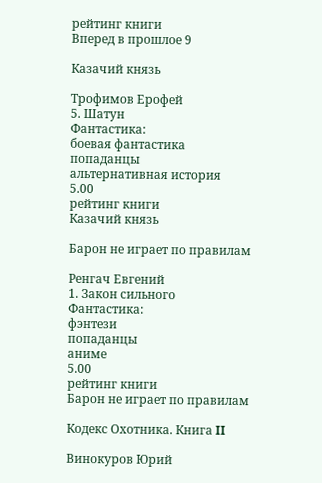рейтинг книги
Вперед в прошлое 9

Казачий князь

Трофимов Ерофей
5. Шатун
Фантастика:
боевая фантастика
попаданцы
альтернативная история
5.00
рейтинг книги
Казачий князь

Барон не играет по правилам

Ренгач Евгений
1. Закон сильного
Фантастика:
фэнтези
попаданцы
аниме
5.00
рейтинг книги
Барон не играет по правилам

Кодекс Охотника. Книга II

Винокуров Юрий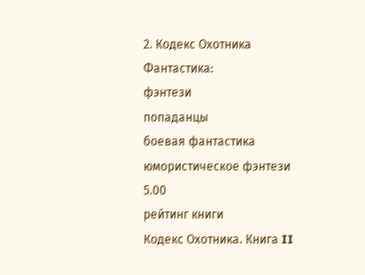2. Кодекс Охотника
Фантастика:
фэнтези
попаданцы
боевая фантастика
юмористическое фэнтези
5.00
рейтинг книги
Кодекс Охотника. Книга II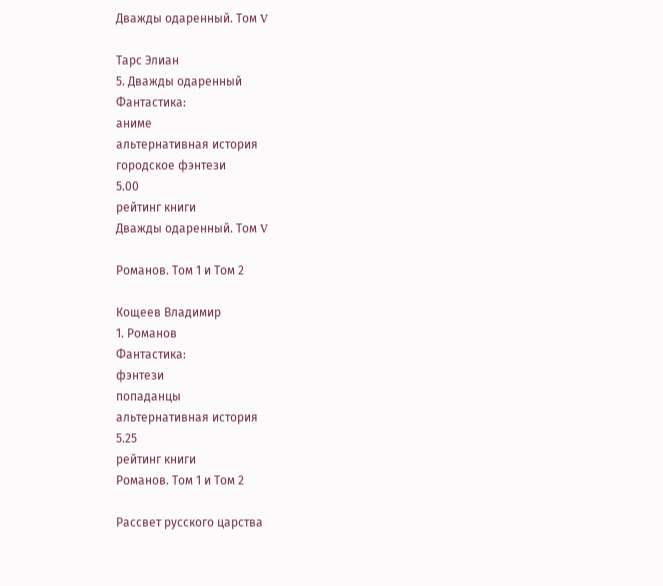Дважды одаренный. Том V

Тарс Элиан
5. Дважды одаренный
Фантастика:
аниме
альтернативная история
городское фэнтези
5.00
рейтинг книги
Дважды одаренный. Том V

Романов. Том 1 и Том 2

Кощеев Владимир
1. Романов
Фантастика:
фэнтези
попаданцы
альтернативная история
5.25
рейтинг книги
Романов. Том 1 и Том 2

Рассвет русского царства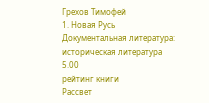Грехов Тимофей
1. Новая Русь
Документальная литература:
историческая литература
5.00
рейтинг книги
Рассвет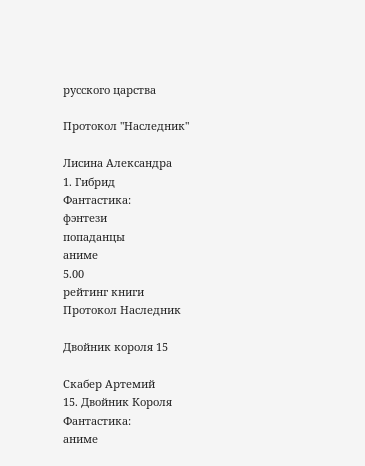русского царства

Протокол "Наследник"

Лисина Александра
1. Гибрид
Фантастика:
фэнтези
попаданцы
аниме
5.00
рейтинг книги
Протокол Наследник

Двойник короля 15

Скабер Артемий
15. Двойник Короля
Фантастика:
аниме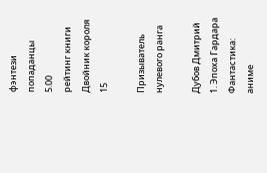фэнтези
попаданцы
5.00
рейтинг книги
Двойник короля 15

Призыватель нулевого ранга

Дубов Дмитрий
1. Эпоха Гардара
Фантастика:
аниме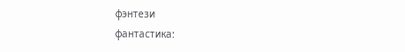фэнтези
фантастика: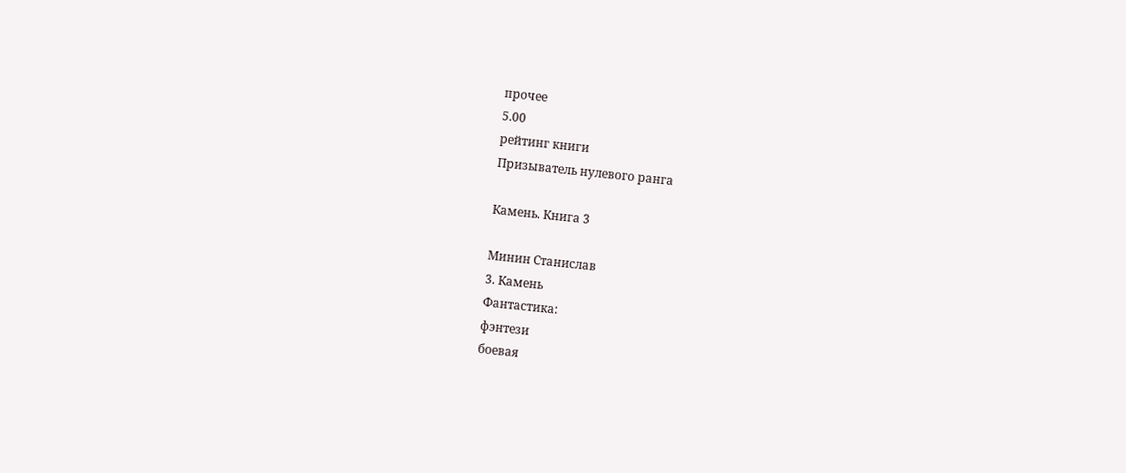прочее
5.00
рейтинг книги
Призыватель нулевого ранга

Камень. Книга 3

Минин Станислав
3. Камень
Фантастика:
фэнтези
боевая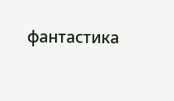фантастика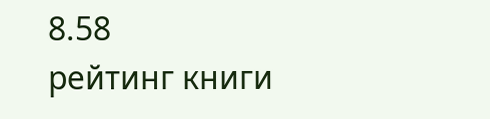8.58
рейтинг книги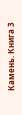Камень. Книга 3